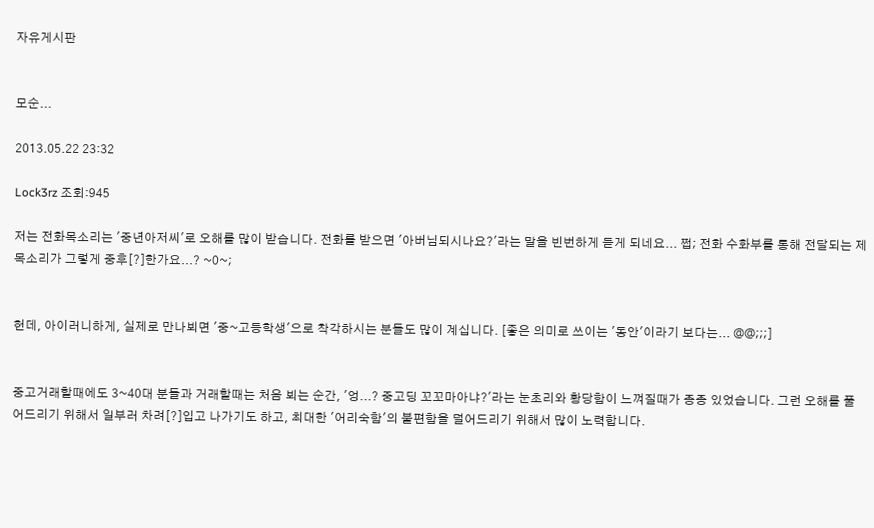자유게시판


모순...

2013.05.22 23:32

Lock3rz 조회:945

저는 전화목소리는 '중년아저씨'로 오해를 많이 받습니다. 전화를 받으면 '아버님되시나요?'라는 말을 빈번하게 듣게 되네요... 쩝; 전화 수화부를 통해 전달되는 제 목소리가 그렇게 중후[?]한가요...? ~0~;


헌데, 아이러니하게, 실제로 만나뵈면 '중~고등학생'으로 착각하시는 분들도 많이 계십니다. [좋은 의미로 쓰이는 '동안'이라기 보다는... @@;;;]


중고거래할때에도 3~40대 분들과 거래할때는 처음 뵈는 순간, '엉...? 중고딩 꼬꼬마아냐?'라는 눈초리와 황당함이 느껴질때가 종종 있었습니다. 그런 오해를 풀어드리기 위해서 일부러 차려[?]입고 나가기도 하고, 최대한 '어리숙함'의 불편함을 덜어드리기 위해서 많이 노력합니다.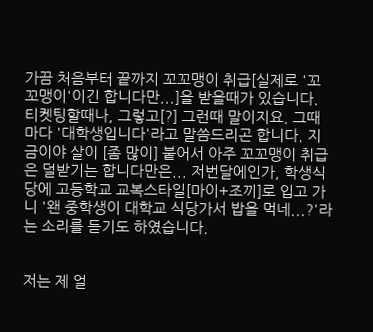가끔 처음부터 끝까지 꼬꼬맹이 취급[실제로 '꼬꼬맹이'이긴 합니다만...]을 받을때가 있습니다. 티켓팅할때나, 그렇고[?] 그런때 말이지요. 그때마다 '대학생입니다'라고 말씀드리곤 합니다. 지금이야 살이 [좀 많이] 붙어서 아주 꼬꼬맹이 취급은 덜받기는 합니다만은... 저번달에인가, 학생식당에 고등학교 교복스타일[마이+조끼]로 입고 가니 '왠 중학생이 대학교 식당가서 밥을 먹네...?'라는 소리를 듣기도 하였습니다.


저는 제 얼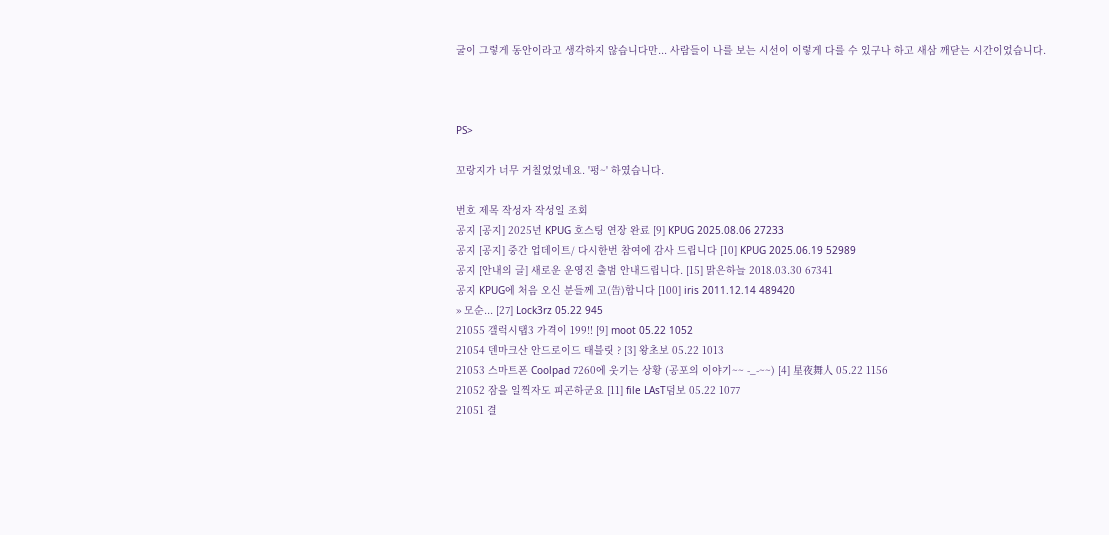굴이 그렇게 동안이라고 생각하지 않습니다만... 사람들이 나를 보는 시선이 이렇게 다를 수 있구나 하고 새삼 깨닫는 시간이었습니다.



PS>

꼬랑지가 너무 거칠었었네요. '펑~' 하였습니다.

번호 제목 작성자 작성일 조회
공지 [공지] 2025년 KPUG 호스팅 연장 완료 [9] KPUG 2025.08.06 27233
공지 [공지] 중간 업데이트/ 다시한번 참여에 감사 드립니다 [10] KPUG 2025.06.19 52989
공지 [안내의 글] 새로운 운영진 출범 안내드립니다. [15] 맑은하늘 2018.03.30 67341
공지 KPUG에 처음 오신 분들께 고(告)합니다 [100] iris 2011.12.14 489420
» 모순... [27] Lock3rz 05.22 945
21055 갤럭시탭3 가격이 199!! [9] moot 05.22 1052
21054 덴마크산 안드로이드 태블릿 ? [3] 왕초보 05.22 1013
21053 스마트폰 Coolpad 7260에 웃기는 상황 (공포의 이야기~~ -_-~~) [4] 星夜舞人 05.22 1156
21052 잠을 일찍자도 피곤하군요 [11] file LAsT덤보 05.22 1077
21051 결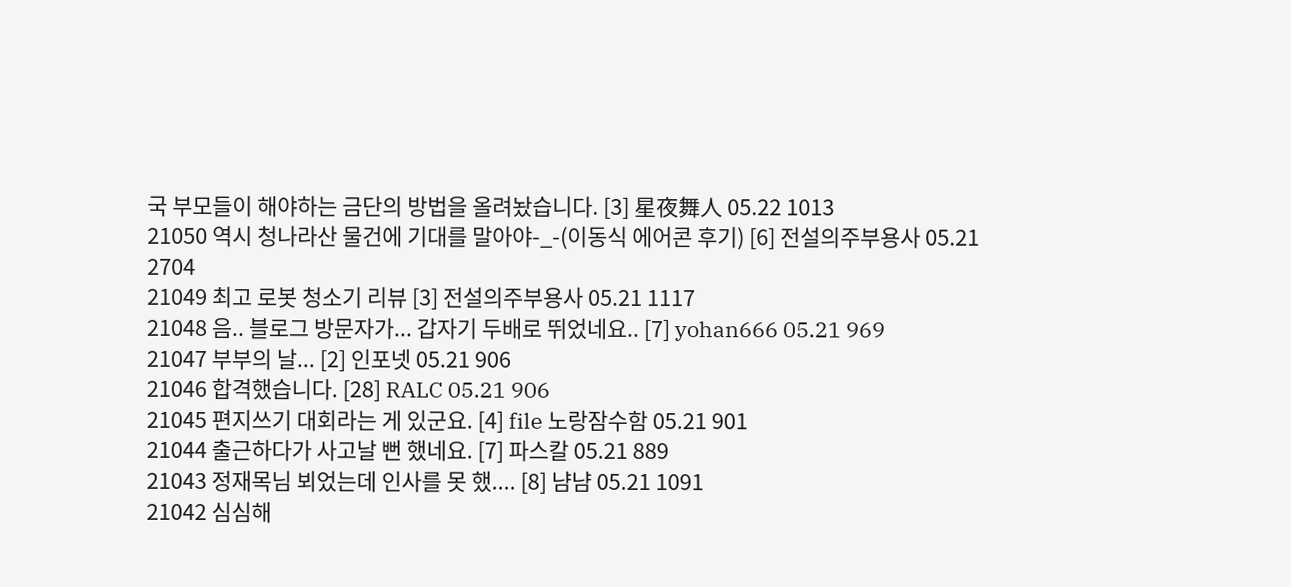국 부모들이 해야하는 금단의 방법을 올려놨습니다. [3] 星夜舞人 05.22 1013
21050 역시 청나라산 물건에 기대를 말아야-_-(이동식 에어콘 후기) [6] 전설의주부용사 05.21 2704
21049 최고 로봇 청소기 리뷰 [3] 전설의주부용사 05.21 1117
21048 음.. 블로그 방문자가... 갑자기 두배로 뛰었네요.. [7] yohan666 05.21 969
21047 부부의 날... [2] 인포넷 05.21 906
21046 합격했습니다. [28] RALC 05.21 906
21045 편지쓰기 대회라는 게 있군요. [4] file 노랑잠수함 05.21 901
21044 출근하다가 사고날 뻔 했네요. [7] 파스칼 05.21 889
21043 정재목님 뵈었는데 인사를 못 했.... [8] 냠냠 05.21 1091
21042 심심해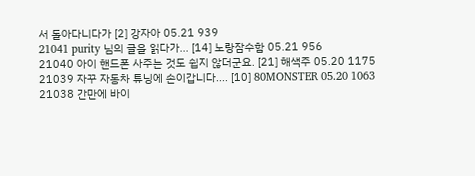서 돌아다니다가 [2] 강자아 05.21 939
21041 purity 님의 글을 읽다가... [14] 노랑잠수함 05.21 956
21040 아이 핸드폰 사주는 것도 쉽지 않더군요. [21] 해색주 05.20 1175
21039 자꾸 자동차 튜닝에 손이갑니다.... [10] 80MONSTER 05.20 1063
21038 간만에 바이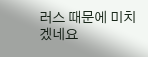러스 때문에 미치겠네요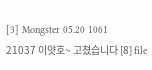[3] Mongster 05.20 1061
21037 이얏호~ 고쳤습니다 [8] file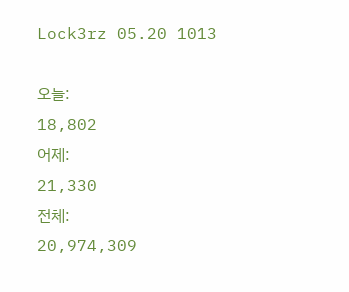Lock3rz 05.20 1013

오늘:
18,802
어제:
21,330
전체:
20,974,309